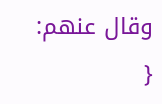وقال عنهم: {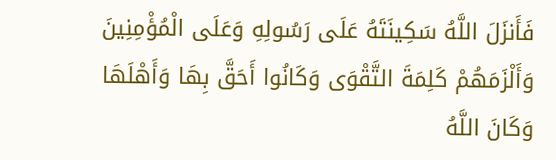فَأَنزَلَ اللَّهُ سَكِينَتَهُ عَلَى رَسُولِهِ وَعَلَى الْمُؤْمِنِينَ وَأَلْزَمَهُمْ كَلِمَةَ التَّقْوَى وَكَانُوا أَحَقَّ بِهَا وَأَهْلَهَا وَكَانَ اللَّهُ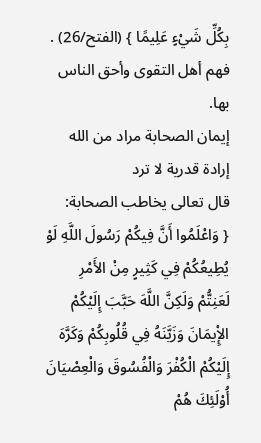بِكُلِّ شَيْءٍ عَلِيمًا } (الفتح/26) . فهم أهل التقوى وأحق الناس بها.
إيمان الصحابة مراد من الله إرادة قدرية لا ترد
قال تعالى يخاطب الصحابة:
{ وَاعْلَمُوا أَنَّ فِيكُمْ رَسُولَ اللَّهِ لَوْ يُطِيعُكُمْ فِي كَثِيرٍ مِنْ الأَمْرِ لَعَنِتُّمْ وَلَكِنَّ اللَّهَ حَبَّبَ إِلَيْكُمْ الإِْيمَانَ وَزَيَّنَهُ فِي قُلُوبِكُمْ وَكَرَّهَ إِلَيْكُمْ الْكُفْرَ وَالْفُسُوقَ وَالْعِصْيَانَ أُوْلَئِكَ هُمْ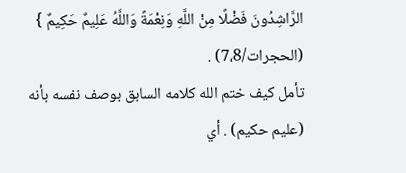الرَّاشِدُونَ فَضْلًا مِنْ اللَّهِ وَنِعْمَةً وَاللَّهُ عَلِيمٌ حَكِيمٌ } (الحجرات/7،8) .
تأمل كيف ختم الله كلامه السابق بوصف نفسه بأنه (عليم حكيم) . أي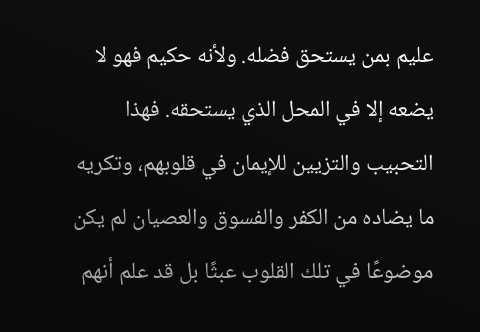عليم بمن يستحق فضله. ولأنه حكيم فهو لا يضعه إلا في المحل الذي يستحقه. فهذا التحبيب والتزيين للإيمان في قلوبهم، وتكريه ما يضاده من الكفر والفسوق والعصيان لم يكن موضوعًا في تلك القلوب عبثًا بل قد علم أنهم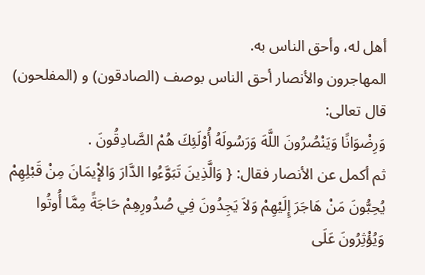أهل له، وأحق الناس به.
المهاجرون والأنصار أحق الناس بوصف (الصادقون) و (المفلحون)
قال تعالى:
وَرِضْوَانًا وَيَنْصُرُونَ اللَّهَ وَرَسُولَهُ أُوْلَئِكَ هُمْ الصَّادِقُونَ .
ثم أكمل عن الأنصار فقال: { وَالَّذِينَ تَبَوَّءُوا الدَّارَ وَالإْيمَانَ مِنْ قَبْلِهِمْ يُحِبُّونَ مَنْ هَاجَرَ إِلَيْهِمْ وَلاَ يَجِدُونَ فِي صُدُورِهِمْ حَاجَةً مِمَّا أُوتُوا وَيُؤْثِرُونَ عَلَى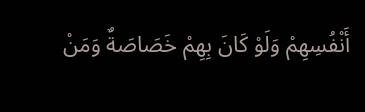أَنْفُسِهِمْ وَلَوْ كَانَ بِهِمْ خَصَاصَةٌ وَمَنْ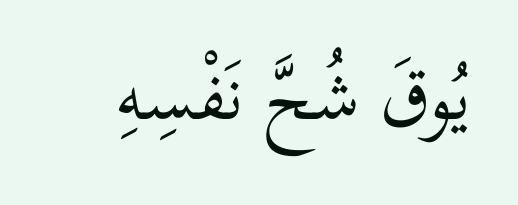يُوقَ شُحَّ نَفْسِهِ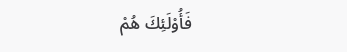فَأُوْلَئِكَ هُمْ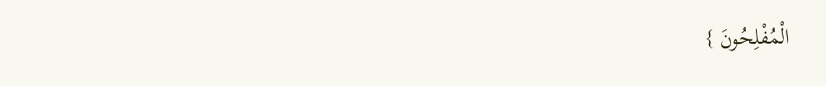الْمُفْلِحُونَ }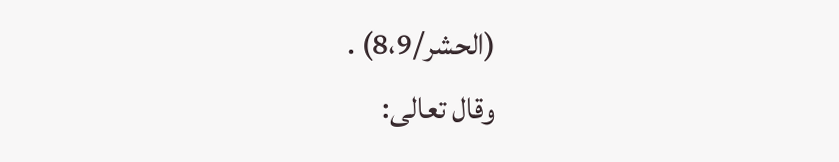(الحشر/8،9) .
وقال تعالى: